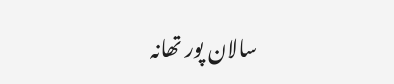سالان پور تھانہ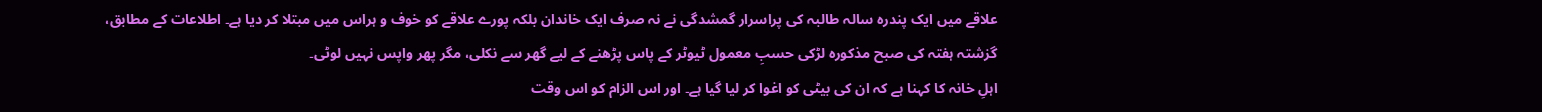علاقے میں ایک پندرہ سالہ طالبہ کی پراسرار گمشدگی نے نہ صرف ایک خاندان بلکہ پورے علاقے کو خوف و ہراس میں مبتلا کر دیا ہے۔ اطلاعات کے مطابق، گزشتہ ہفتہ کی صبح مذکورہ لڑکی حسبِ معمول ٹیوٹر کے پاس پڑھنے کے لیے گھر سے نکلی، مگر پھر واپس نہیں لوٹی۔
اہلِ خانہ کا کہنا ہے کہ ان کی بیٹی کو اغوا کر لیا گیا ہے۔ اور اس الزام کو اس وقت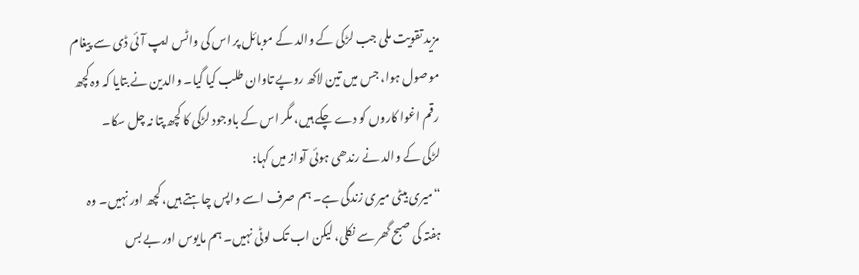مزید تقویت ملی جب لڑکی کے والد کے موبائل پر اس کی واٹس ایپ آئی ڈی سے پیغام موصول ہوا، جس میں تین لاکھ روپے تاوان طلب کیا گیا۔ والدین نے بتایا کہ وہ کچھ رقم اغوا کاروں کو دے چکے ہیں، مگر اس کے باوجود لڑکی کا کچھ پتا نہ چل سکا۔
لڑکی کے والد نے رندھی ہوئی آواز میں کہا:
“میری بیٹی میری زندگی ہے۔ ہم صرف اسے واپس چاہتے ہیں، کچھ اور نہیں۔ وہ ہفتہ کی صبح گھر سے نکلی، لیکن اب تک لوٹی نہیں۔ ہم مایوس اور بے بس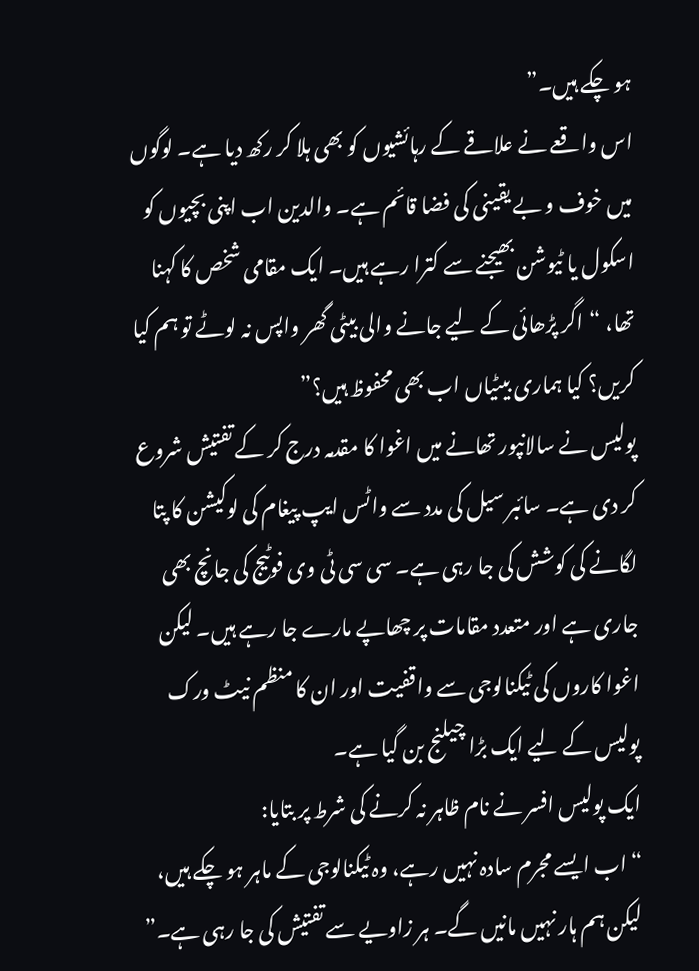ہو چکے ہیں۔”
اس واقعے نے علاقے کے رہائشیوں کو بھی ہلا کر رکھ دیا ہے۔ لوگوں میں خوف و بے یقینی کی فضا قائم ہے۔ والدین اب اپنی بچیوں کو اسکول یا ٹیوشن بھیجنے سے کترا رہے ہیں۔ ایک مقامی شخص کا کہنا تھا، “اگر پڑھائی کے لیے جانے والی بیٹی گھر واپس نہ لوٹے تو ہم کیا کریں؟ کیا ہماری بیٹیاں اب بھی محفوظ ہیں؟”
پولیس نے سالانپور تھانے میں اغوا کا مقدمہ درج کر کے تفتیش شروع کر دی ہے۔ سائبر سیل کی مدد سے واٹس ایپ پیغام کی لوکیشن کا پتا لگانے کی کوشش کی جا رہی ہے۔ سی سی ٹی وی فوٹیج کی جانچ بھی جاری ہے اور متعدد مقامات پر چھاپے مارے جا رہے ہیں۔ لیکن اغوا کاروں کی ٹیکنالوجی سے واقفیت اور ان کا منظم نیٹ ورک پولیس کے لیے ایک بڑا چیلنج بن گیا ہے۔
ایک پولیس افسر نے نام ظاہر نہ کرنے کی شرط پر بتایا:
“اب ایسے مجرم سادہ نہیں رہے، وہ ٹیکنالوجی کے ماہر ہو چکے ہیں، لیکن ہم ہار نہیں مانیں گے۔ ہر زاویے سے تفتیش کی جا رہی ہے۔”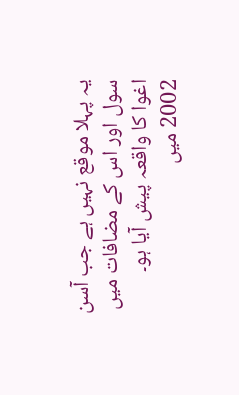یہ پہلا موقع نہیں ہے جب آسن سول اور اس کے مضافات میں اغوا کا واقعہ پیش آیا ہو۔ 2002 میں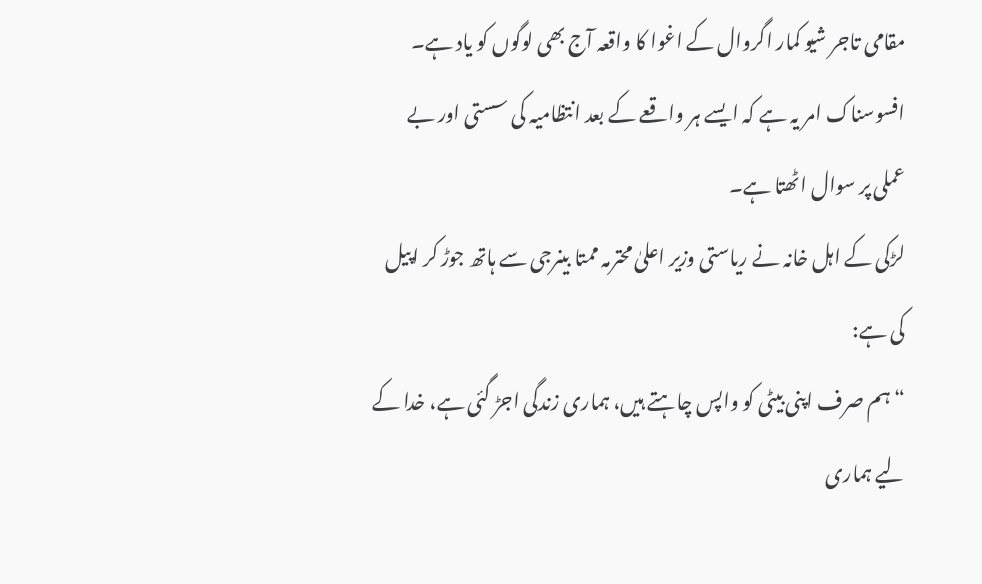مقامی تاجر شیو کمار اگروال کے اغوا کا واقعہ آج بھی لوگوں کو یاد ہے۔ افسوسناک امر یہ ہے کہ ایسے ہر واقعے کے بعد انتظامیہ کی سستی اور بے عملی پر سوال اٹھتا ہے۔
لڑکی کے اہل خانہ نے ریاستی وزیر اعلیٰ محترمہ ممتا بینرجی سے ہاتھ جوڑ کر اپیل کی ہے:
“ہم صرف اپنی بیٹی کو واپس چاہتے ہیں، ہماری زندگی اجڑ گئی ہے، خدا کے لیے ہماری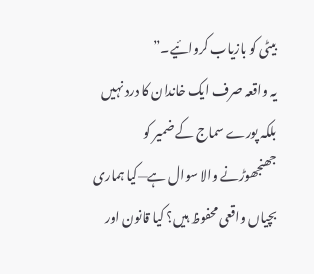بیٹی کو بازیاب کروائیے۔”
یہ واقعہ صرف ایک خاندان کا درد نہیں بلکہ پورے سماج کے ضمیر کو جھنجھوڑنے والا سوال ہے—کیا ہماری بچیاں واقعی محفوظ ہیں؟ کیا قانون اور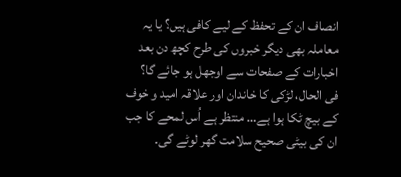انصاف ان کے تحفظ کے لیے کافی ہیں؟ یا یہ معاملہ بھی دیگر خبروں کی طرح کچھ دن بعد اخبارات کے صفحات سے اوجھل ہو جائے گا؟
فی الحال، لڑکی کا خاندان اور علاقہ امید و خوف کے بیچ ٹکا ہوا ہے… منتظر ہے اُس لمحے کا جب ان کی بیٹی صحیح سلامت گھر لوٹے گی۔